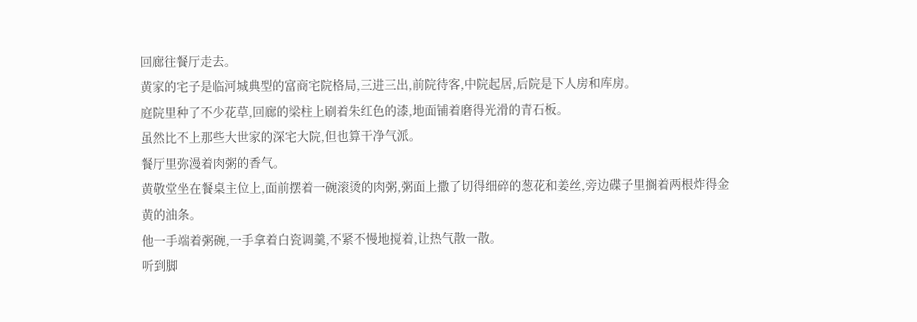回廊往餐厅走去。
黄家的宅子是临河城典型的富商宅院格局,三进三出,前院待客,中院起居,后院是下人房和库房。
庭院里种了不少花草,回廊的梁柱上刷着朱红色的漆,地面铺着磨得光滑的青石板。
虽然比不上那些大世家的深宅大院,但也算干净气派。
餐厅里弥漫着肉粥的香气。
黄敬堂坐在餐桌主位上,面前摆着一碗滚烫的肉粥,粥面上撒了切得细碎的葱花和姜丝,旁边碟子里搁着两根炸得金黄的油条。
他一手端着粥碗,一手拿着白瓷调羹,不紧不慢地搅着,让热气散一散。
听到脚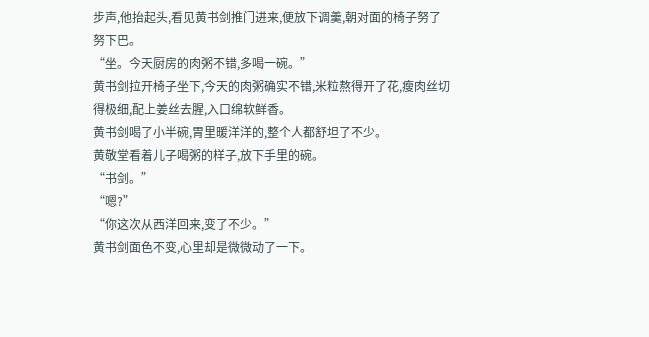步声,他抬起头,看见黄书剑推门进来,便放下调羹,朝对面的椅子努了努下巴。
“坐。今天厨房的肉粥不错,多喝一碗。”
黄书剑拉开椅子坐下,今天的肉粥确实不错,米粒熬得开了花,瘦肉丝切得极细,配上姜丝去腥,入口绵软鲜香。
黄书剑喝了小半碗,胃里暖洋洋的,整个人都舒坦了不少。
黄敬堂看着儿子喝粥的样子,放下手里的碗。
“书剑。”
“嗯?”
“你这次从西洋回来,变了不少。”
黄书剑面色不变,心里却是微微动了一下。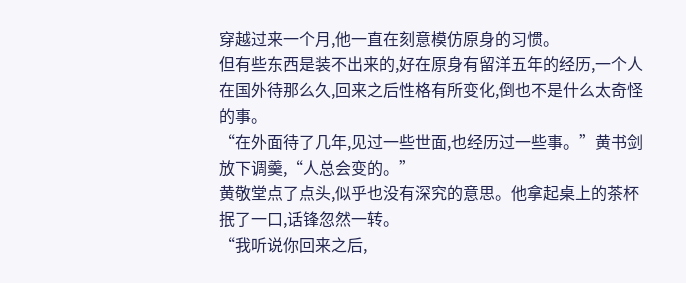穿越过来一个月,他一直在刻意模仿原身的习惯。
但有些东西是装不出来的,好在原身有留洋五年的经历,一个人在国外待那么久,回来之后性格有所变化,倒也不是什么太奇怪的事。
“在外面待了几年,见过一些世面,也经历过一些事。”黄书剑放下调羹,“人总会变的。”
黄敬堂点了点头,似乎也没有深究的意思。他拿起桌上的茶杯抿了一口,话锋忽然一转。
“我听说你回来之后,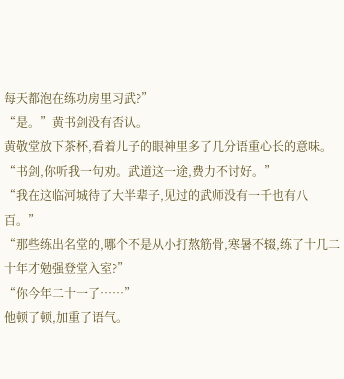每天都泡在练功房里习武?”
“是。”黄书剑没有否认。
黄敬堂放下茶杯,看着儿子的眼神里多了几分语重心长的意味。
“书剑,你听我一句劝。武道这一途,费力不讨好。”
“我在这临河城待了大半辈子,见过的武师没有一千也有八百。”
“那些练出名堂的,哪个不是从小打熬筋骨,寒暑不辍,练了十几二十年才勉强登堂入室?”
“你今年二十一了……”
他顿了顿,加重了语气。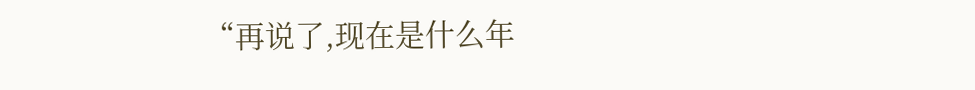“再说了,现在是什么年